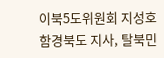이북5도위원회 지성호 함경북도 지사, 탈북민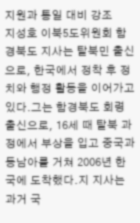지원과 통일 대비 강조
지성호 이북5도위원회 함경북도 지사는 탈북민 출신으로, 한국에서 정착 후 정치와 행정 활동을 이어가고 있다.그는 함경북도 회령 출신으로, 16세 때 탈북 과정에서 부상을 입고 중국과 동남아를 거쳐 2006년 한국에 도착했다.지 지사는 과거 국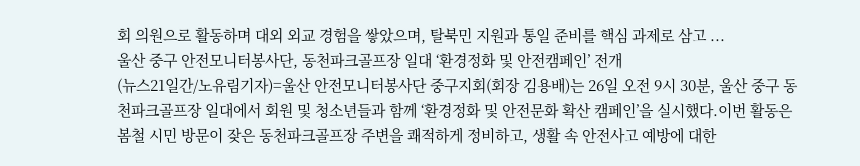회 의원으로 활동하며 대외 외교 경험을 쌓았으며, 탈북민 지원과 통일 준비를 핵심 과제로 삼고 ...
울산 중구 안전모니터봉사단, 동천파크골프장 일대 ‘환경정화 및 안전캠페인’ 전개
(뉴스21일간/노유림기자)=울산 안전모니터봉사단 중구지회(회장 김용배)는 26일 오전 9시 30분, 울산 중구 동천파크골프장 일대에서 회원 및 청소년들과 함께 ‘환경정화 및 안전문화 확산 캠페인’을 실시했다.이번 활동은 봄철 시민 방문이 잦은 동천파크골프장 주변을 쾌적하게 정비하고, 생활 속 안전사고 예방에 대한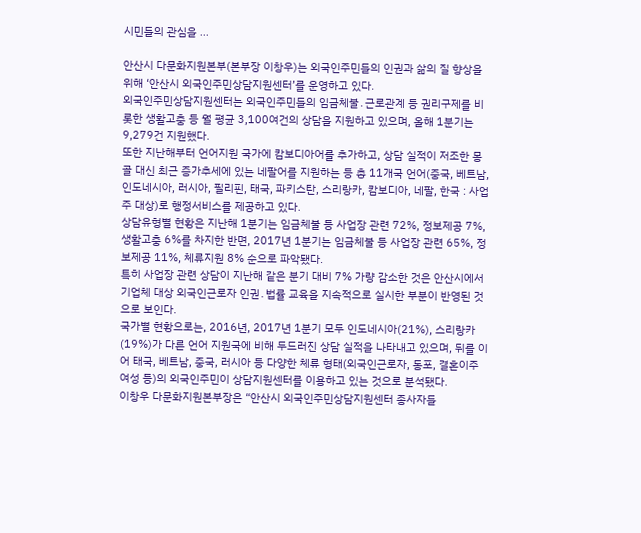시민들의 관심을 ...

안산시 다문화지원본부(본부장 이창우)는 외국인주민들의 인권과 삶의 질 향상을 위해 ‘안산시 외국인주민상담지원센터’를 운영하고 있다.
외국인주민상담지원센터는 외국인주민들의 임금체불․근로관계 등 권리구제를 비롯한 생활고충 등 월 평균 3,100여건의 상담을 지원하고 있으며, 올해 1분기는 9,279건 지원했다.
또한 지난해부터 언어지원 국가에 캄보디아어를 추가하고, 상담 실적이 저조한 몽골 대신 최근 증가추세에 있는 네팔어를 지원하는 등 총 11개국 언어(중국, 베트남, 인도네시아, 러시아, 필리핀, 태국, 파키스탄, 스리랑카, 캄보디아, 네팔, 한국 : 사업주 대상)로 행정서비스를 제공하고 있다.
상담유형별 현황은 지난해 1분기는 임금체불 등 사업장 관련 72%, 정보제공 7%, 생활고충 6%를 차지한 반면, 2017년 1분기는 임금체불 등 사업장 관련 65%, 정보제공 11%, 체류지원 8% 순으로 파악됐다.
특히 사업장 관련 상담이 지난해 같은 분기 대비 7% 가량 감소한 것은 안산시에서 기업체 대상 외국인근로자 인권․법률 교육을 지속적으로 실시한 부분이 반영된 것으로 보인다.
국가별 현황으로는, 2016년, 2017년 1분기 모두 인도네시아(21%), 스리랑카(19%)가 다른 언어 지원국에 비해 두드러진 상담 실적을 나타내고 있으며, 뒤를 이어 태국, 베트남, 중국, 러시아 등 다양한 체류 형태(외국인근로자, 동포, 결혼이주여성 등)의 외국인주민이 상담지원센터를 이용하고 있는 것으로 분석됐다.
이창우 다문화지원본부장은 “안산시 외국인주민상담지원센터 종사자들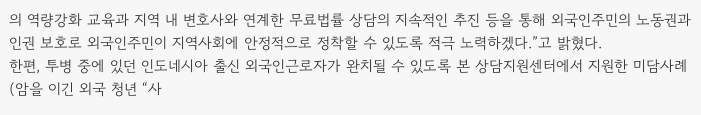의 역량강화 교육과 지역 내 변호사와 연계한 무료법률 상담의 지속적인 추진 등을 통해 외국인주민의 노동권과 인권 보호로 외국인주민이 지역사회에 안정적으로 정착할 수 있도록 적극 노력하겠다.”고 밝혔다.
한편, 투병 중에 있던 인도네시아 출신 외국인근로자가 완치될 수 있도록 본 상담지원센터에서 지원한 미담사례(암을 이긴 외국 청년 “사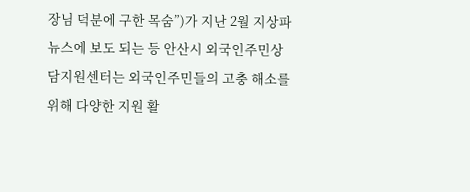장님 덕분에 구한 목숨”)가 지난 2월 지상파 뉴스에 보도 되는 등 안산시 외국인주민상담지원센터는 외국인주민들의 고충 해소를 위해 다양한 지원 활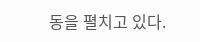동을 펼치고 있다.